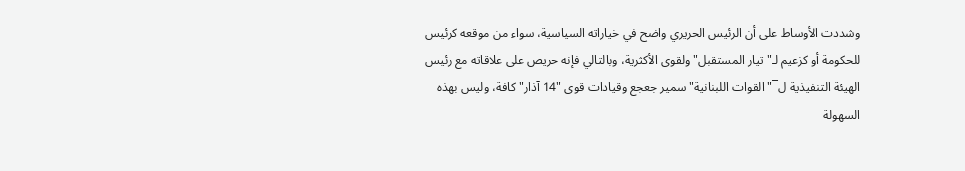وشددت الأوساط على أن الرئيس الحريري واضح في خياراته السياسية، سواء من موقعه كرئيس للحكومة أو كزعيم لـ"تيار المستقبل" ولقوى الأكثرية، وبالتالي فإنه حريص على علاقاته مع رئيس الهيئة التنفيذية ل¯"القوات اللبنانية" سمير جعجع وقيادات قوى "14 آذار" كافة، وليس بهذه السهولة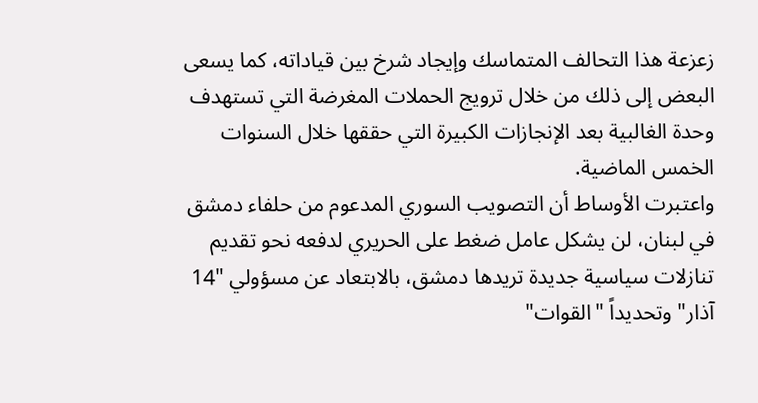زعزعة هذا التحالف المتماسك وإيجاد شرخ بين قياداته، كما يسعى البعض إلى ذلك من خلال ترويج الحملات المغرضة التي تستهدف وحدة الغالبية بعد الإنجازات الكبيرة التي حققها خلال السنوات الخمس الماضية.
واعتبرت الأوساط أن التصويب السوري المدعوم من حلفاء دمشق في لبنان، لن يشكل عامل ضغط على الحريري لدفعه نحو تقديم تنازلات سياسية جديدة تريدها دمشق، بالابتعاد عن مسؤولي "14 آذار" وتحديداً "القوات"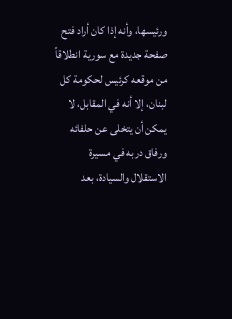ورئيسها، وأنه إذا كان أراد فتح صفحة جديدة مع سورية انطلاقاً من موقعه كرئيس لحكومة كل لبنان، إلا أنه في المقابل، لا يمكن أن يتخلى عن حلفائه ورفاق دربه في مسيرة الاستقلال والسيادة، بعد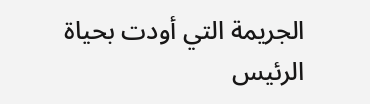الجريمة التي أودت بحياة الرئيس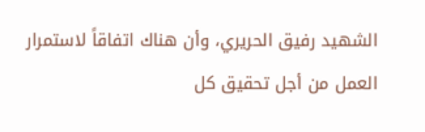الشهيد رفيق الحريري، وأن هناك اتفاقاً لاستمرار العمل من أجل تحقيق كل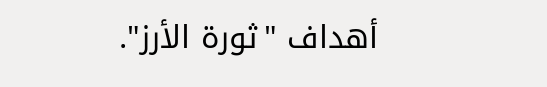أهداف "ثورة الأرز".